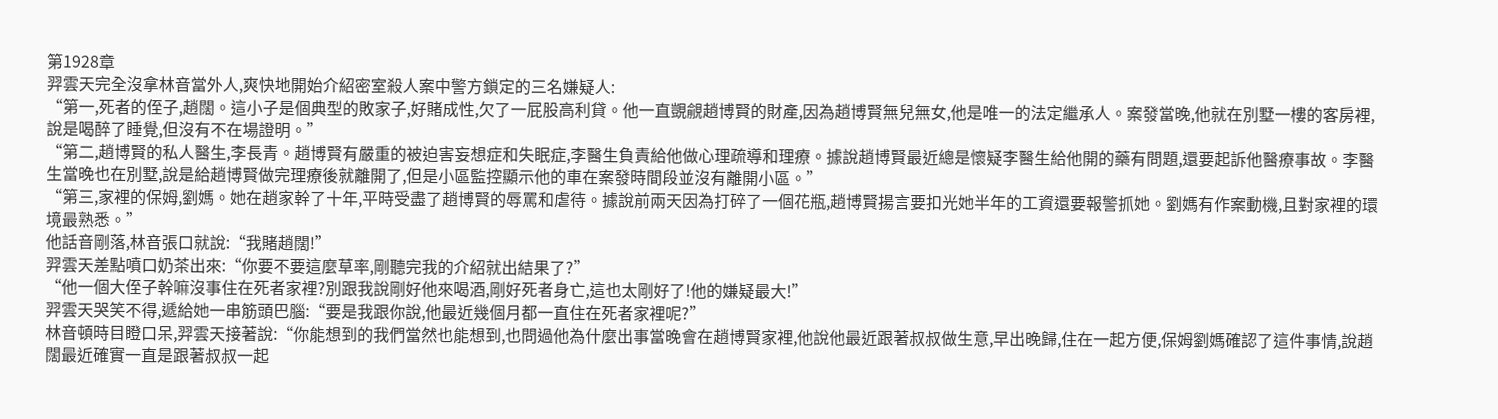第1928章
羿雲天完全沒拿林音當外人,爽快地開始介紹密室殺人案中警方鎖定的三名嫌疑人:
“第一,死者的侄子,趙闊。這小子是個典型的敗家子,好賭成性,欠了一屁股高利貸。他一直覬覦趙博賢的財產,因為趙博賢無兒無女,他是唯一的法定繼承人。案發當晚,他就在別墅一樓的客房裡,說是喝醉了睡覺,但沒有不在場證明。”
“第二,趙博賢的私人醫生,李長青。趙博賢有嚴重的被迫害妄想症和失眠症,李醫生負責給他做心理疏導和理療。據說趙博賢最近總是懷疑李醫生給他開的藥有問題,還要起訴他醫療事故。李醫生當晚也在別墅,說是給趙博賢做完理療後就離開了,但是小區監控顯示他的車在案發時間段並沒有離開小區。”
“第三,家裡的保姆,劉媽。她在趙家幹了十年,平時受盡了趙博賢的辱罵和虐待。據說前兩天因為打碎了一個花瓶,趙博賢揚言要扣光她半年的工資還要報警抓她。劉媽有作案動機,且對家裡的環境最熟悉。”
他話音剛落,林音張口就說:“我賭趙闊!”
羿雲天差點噴口奶茶出來:“你要不要這麼草率,剛聽完我的介紹就出結果了?”
“他一個大侄子幹嘛沒事住在死者家裡?別跟我說剛好他來喝酒,剛好死者身亡,這也太剛好了!他的嫌疑最大!”
羿雲天哭笑不得,遞給她一串筋頭巴腦:“要是我跟你說,他最近幾個月都一直住在死者家裡呢?”
林音頓時目瞪口呆,羿雲天接著說:“你能想到的我們當然也能想到,也問過他為什麼出事當晚會在趙博賢家裡,他說他最近跟著叔叔做生意,早出晚歸,住在一起方便,保姆劉媽確認了這件事情,說趙闊最近確實一直是跟著叔叔一起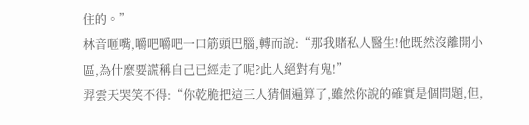住的。”
林音咂嘴,嚼吧嚼吧一口筋頭巴腦,轉而說:“那我賭私人醫生!他既然沒離開小區,為什麼要謊稱自己已經走了呢?此人絕對有鬼!”
羿雲天哭笑不得:“你乾脆把這三人猜個遍算了,雖然你說的確實是個問題,但,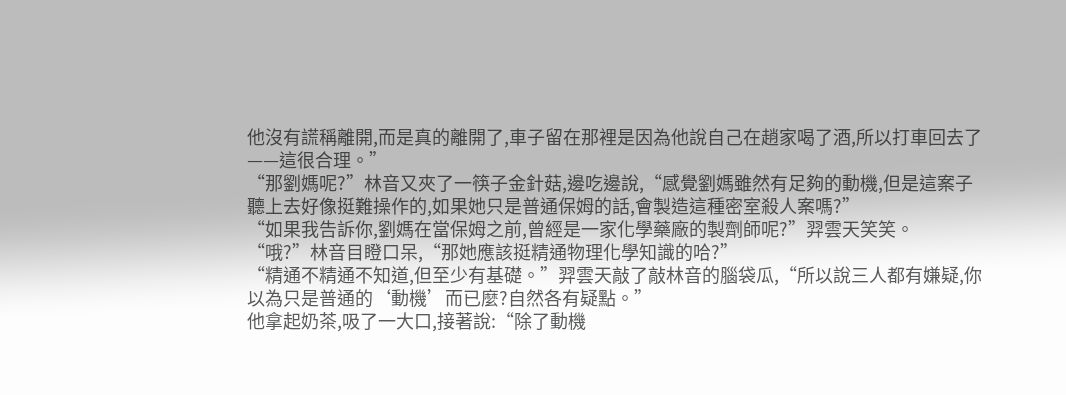他沒有謊稱離開,而是真的離開了,車子留在那裡是因為他說自己在趙家喝了酒,所以打車回去了——這很合理。”
“那劉媽呢?”林音又夾了一筷子金針菇,邊吃邊說,“感覺劉媽雖然有足夠的動機,但是這案子聽上去好像挺難操作的,如果她只是普通保姆的話,會製造這種密室殺人案嗎?”
“如果我告訴你,劉媽在當保姆之前,曾經是一家化學藥廠的製劑師呢?”羿雲天笑笑。
“哦?”林音目瞪口呆,“那她應該挺精通物理化學知識的哈?”
“精通不精通不知道,但至少有基礎。”羿雲天敲了敲林音的腦袋瓜,“所以說三人都有嫌疑,你以為只是普通的‘動機’而已麼?自然各有疑點。”
他拿起奶茶,吸了一大口,接著說:“除了動機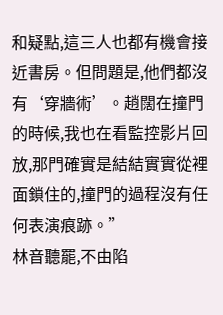和疑點,這三人也都有機會接近書房。但問題是,他們都沒有‘穿牆術’。趙闊在撞門的時候,我也在看監控影片回放,那門確實是結結實實從裡面鎖住的,撞門的過程沒有任何表演痕跡。”
林音聽罷,不由陷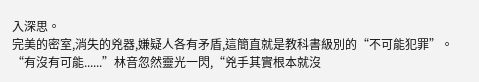入深思。
完美的密室,消失的兇器,嫌疑人各有矛盾,這簡直就是教科書級別的“不可能犯罪”。
“有沒有可能......”林音忽然靈光一閃,“兇手其實根本就沒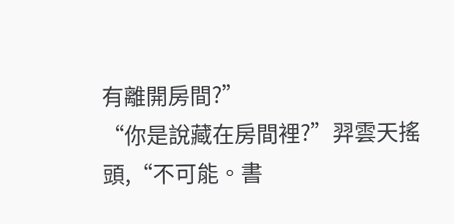有離開房間?”
“你是說藏在房間裡?”羿雲天搖頭,“不可能。書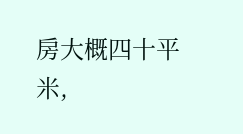房大概四十平米,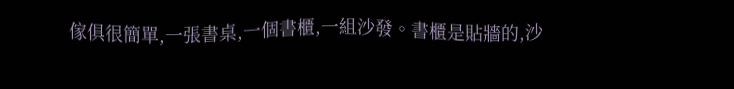傢俱很簡單,一張書桌,一個書櫃,一組沙發。書櫃是貼牆的,沙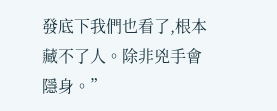發底下我們也看了,根本藏不了人。除非兇手會隱身。”